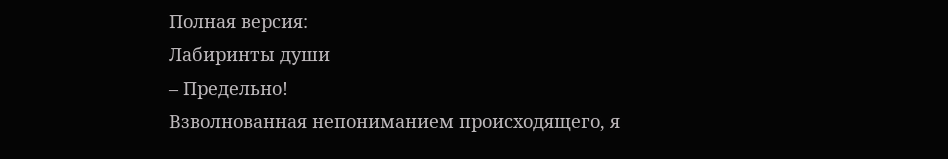Полная версия:
Лабиринты души
– Предельно!
Взволнованная непониманием происходящего, я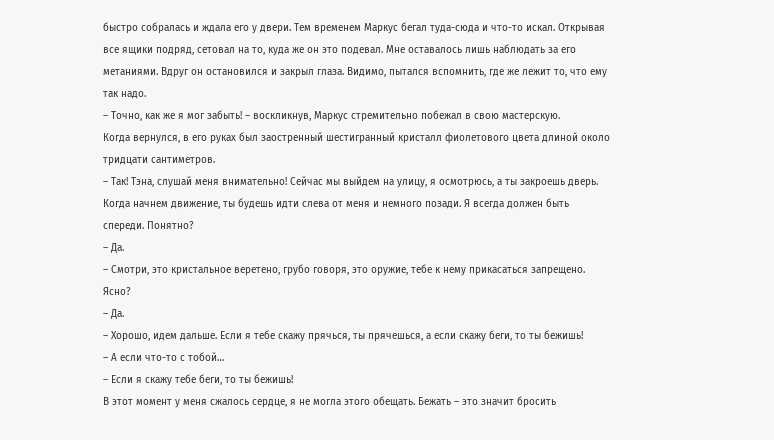быстро собралась и ждала его у двери. Тем временем Маркус бегал туда-сюда и что-то искал. Открывая все ящики подряд, сетовал на то, куда же он это подевал. Мне оставалось лишь наблюдать за его метаниями. Вдруг он остановился и закрыл глаза. Видимо, пытался вспомнить, где же лежит то, что ему так надо.
– Точно, как же я мог забыть! – воскликнув, Маркус стремительно побежал в свою мастерскую.
Когда вернулся, в его руках был заостренный шестигранный кристалл фиолетового цвета длиной около тридцати сантиметров.
– Так! Тэна, слушай меня внимательно! Сейчас мы выйдем на улицу, я осмотрюсь, а ты закроешь дверь. Когда начнем движение, ты будешь идти слева от меня и немного позади. Я всегда должен быть спереди. Понятно?
– Да.
– Смотри, это кристальное веретено, грубо говоря, это оружие, тебе к нему прикасаться запрещено. Ясно?
– Да.
– Хорошо, идем дальше. Если я тебе скажу прячься, ты прячешься, а если скажу беги, то ты бежишь!
– А если что-то с тобой…
– Если я скажу тебе беги, то ты бежишь!
В этот момент у меня сжалось сердце, я не могла этого обещать. Бежать – это значит бросить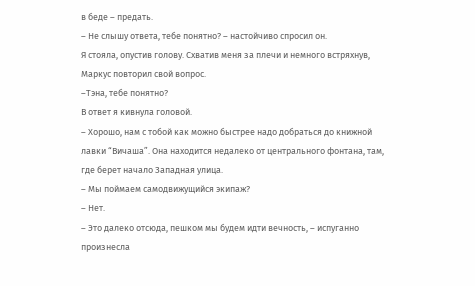в беде – предать.
– Не слышу ответа, тебе понятно? – настойчиво спросил он.
Я стояла, опустив голову. Схватив меня за плечи и немного встряхнув, Маркус повторил свой вопрос.
–Тэна, тебе понятно?
В ответ я кивнула головой.
– Хорошо, нам с тобой как можно быстрее надо добраться до книжной лавки “Вичаша”. Она находится недалеко от центрального фонтана, там, где берет начало Западная улица.
– Мы поймаем самодвижущийся экипаж?
– Нет.
– Это далеко отсюда, пешком мы будем идти вечность, – испуганно произнесла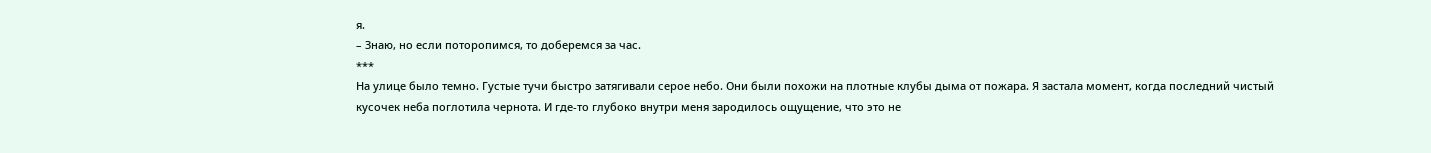я.
– Знаю, но если поторопимся, то доберемся за час.
***
На улице было темно. Густые тучи быстро затягивали серое небо. Они были похожи на плотные клубы дыма от пожара. Я застала момент, когда последний чистый кусочек неба поглотила чернота. И где-то глубоко внутри меня зародилось ощущение, что это не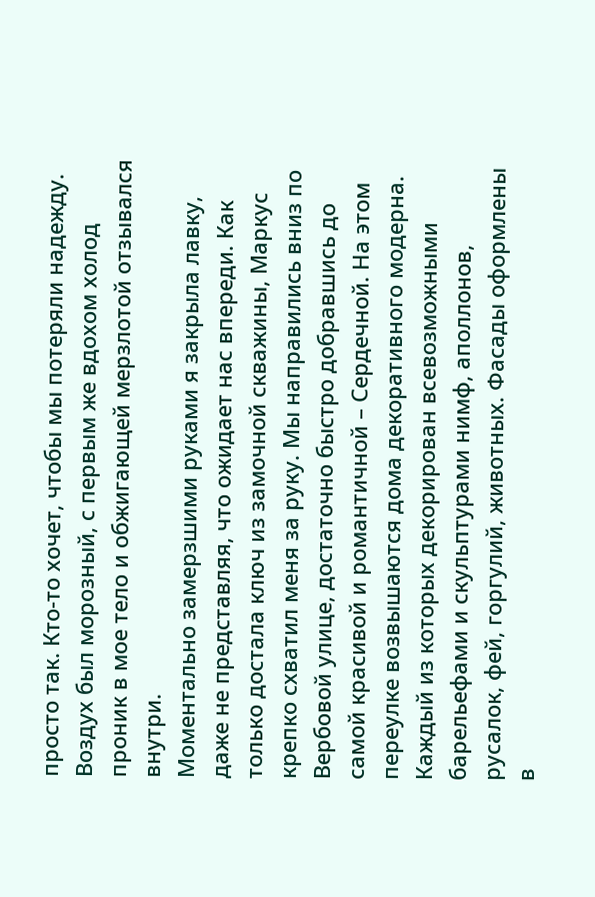просто так. Кто-то хочет, чтобы мы потеряли надежду. Воздух был морозный, с первым же вдохом холод проник в мое тело и обжигающей мерзлотой отзывался внутри.
Моментально замерзшими руками я закрыла лавку, даже не представляя, что ожидает нас впереди. Как только достала ключ из замочной скважины, Маркус крепко схватил меня за руку. Мы направились вниз по Вербовой улице, достаточно быстро добравшись до самой красивой и романтичной – Сердечной. На этом переулке возвышаются дома декоративного модерна. Каждый из которых декорирован всевозможными барельефами и скульптурами нимф, аполлонов, русалок, фей, горгулий, животных. Фасады оформлены в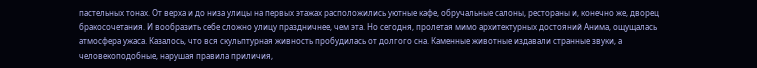пастельных тонах. От верха и до низа улицы на первых этажах расположились уютные кафе, обручальные салоны, рестораны и, конечно же, дворец бракосочетания. И вообразить себе сложно улицу праздничнее, чем эта. Но сегодня, пролетая мимо архитектурных достояний Анима, ощущалась атмосфера ужаса. Казалось, что вся скульптурная живность пробудилась от долгого сна. Каменные животные издавали странные звуки, а человекоподобные, нарушая правила приличия,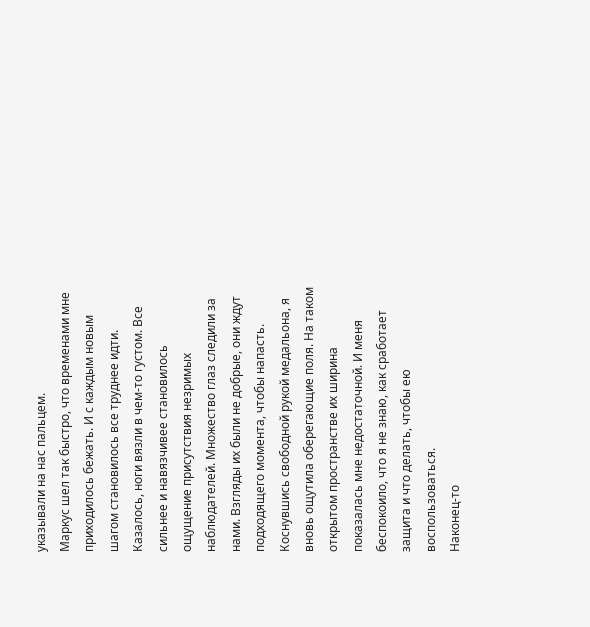указывали на нас пальцем.
Маркус шел так быстро, что временами мне приходилось бежать. И с каждым новым шагом становилось все труднее идти. Казалось, ноги вязли в чем-то густом. Все сильнее и навязчивее становилось ощущение присутствия незримых наблюдателей. Множество глаз следили за нами. Взгляды их были не добрые, они ждут подходящего момента, чтобы напасть. Коснувшись свободной рукой медальона, я вновь ощутила оберегающие поля. На таком открытом пространстве их ширина показалась мне недостаточной. И меня беспокоило, что я не знаю, как сработает защита и что делать, чтобы ею воспользоваться.
Наконец-то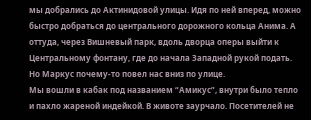мы добрались до Актинидовой улицы. Идя по ней вперед, можно быстро добраться до центрального дорожного кольца Анима. А оттуда, через Вишневый парк, вдоль дворца оперы выйти к Центральному фонтану, где до начала Западной рукой подать. Но Маркус почему-то повел нас вниз по улице.
Мы вошли в кабак под названием “Амикус”, внутри было тепло и пахло жареной индейкой. В животе заурчало. Посетителей не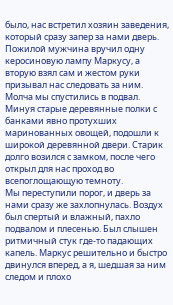было, нас встретил хозяин заведения, который сразу запер за нами дверь. Пожилой мужчина вручил одну керосиновую лампу Маркусу, а вторую взял сам и жестом руки призывал нас следовать за ним. Молча мы спустились в подвал. Минуя старые деревянные полки с банками явно протухших маринованных овощей, подошли к широкой деревянной двери. Старик долго возился с замком, после чего открыл для нас проход во всепоглощающую темноту.
Мы переступили порог, и дверь за нами сразу же захлопнулась. Воздух был спертый и влажный, пахло подвалом и плесенью. Был слышен ритмичный стук где-то падающих капель. Маркус решительно и быстро двинулся вперед, а я, шедшая за ним следом и плохо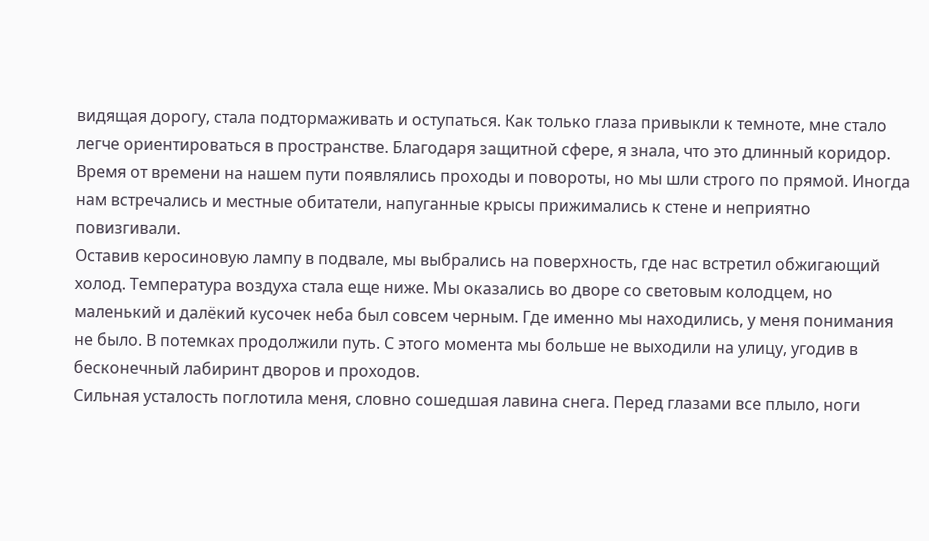видящая дорогу, стала подтормаживать и оступаться. Как только глаза привыкли к темноте, мне стало легче ориентироваться в пространстве. Благодаря защитной сфере, я знала, что это длинный коридор. Время от времени на нашем пути появлялись проходы и повороты, но мы шли строго по прямой. Иногда нам встречались и местные обитатели, напуганные крысы прижимались к стене и неприятно повизгивали.
Оставив керосиновую лампу в подвале, мы выбрались на поверхность, где нас встретил обжигающий холод. Температура воздуха стала еще ниже. Мы оказались во дворе со световым колодцем, но маленький и далёкий кусочек неба был совсем черным. Где именно мы находились, у меня понимания не было. В потемках продолжили путь. С этого момента мы больше не выходили на улицу, угодив в бесконечный лабиринт дворов и проходов.
Сильная усталость поглотила меня, словно сошедшая лавина снега. Перед глазами все плыло, ноги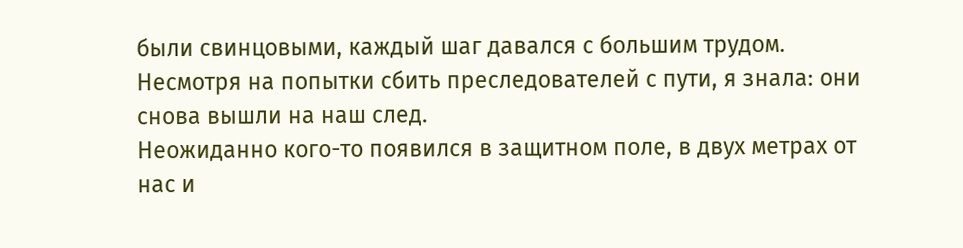были свинцовыми, каждый шаг давался с большим трудом. Несмотря на попытки сбить преследователей с пути, я знала: они снова вышли на наш след.
Неожиданно кого-то появился в защитном поле, в двух метрах от нас и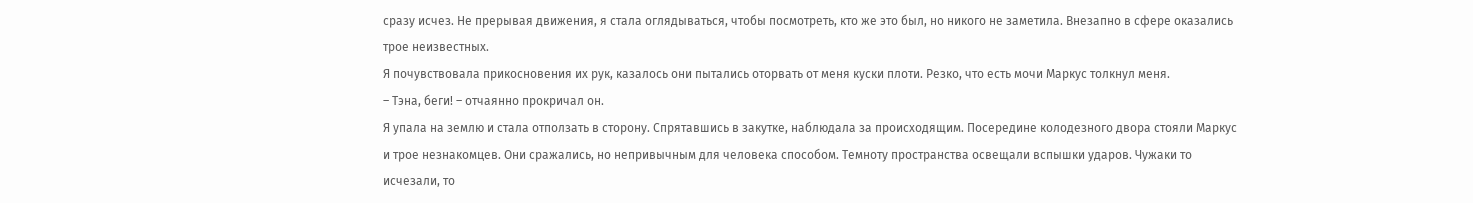сразу исчез. Не прерывая движения, я стала оглядываться, чтобы посмотреть, кто же это был, но никого не заметила. Внезапно в сфере оказались трое неизвестных.
Я почувствовала прикосновения их рук, казалось они пытались оторвать от меня куски плоти. Резко, что есть мочи Маркус толкнул меня.
– Тэна, беги! – отчаянно прокричал он.
Я упала на землю и стала отползать в сторону. Спрятавшись в закутке, наблюдала за происходящим. Посередине колодезного двора стояли Маркус и трое незнакомцев. Они сражались, но непривычным для человека способом. Темноту пространства освещали вспышки ударов. Чужаки то исчезали, то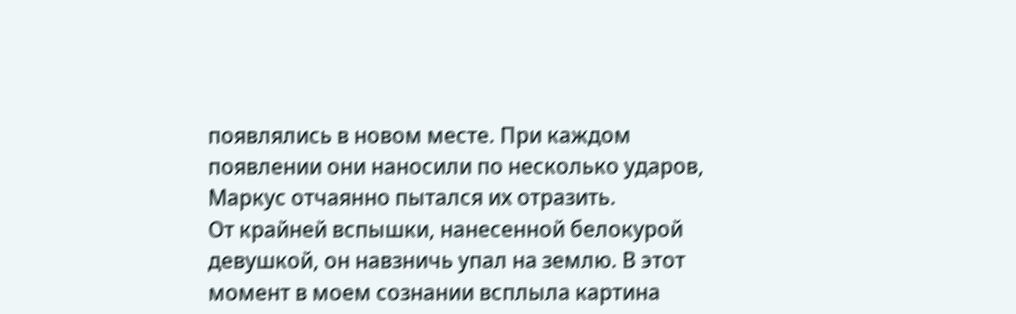появлялись в новом месте. При каждом появлении они наносили по несколько ударов, Маркус отчаянно пытался их отразить.
От крайней вспышки, нанесенной белокурой девушкой, он навзничь упал на землю. В этот момент в моем сознании всплыла картина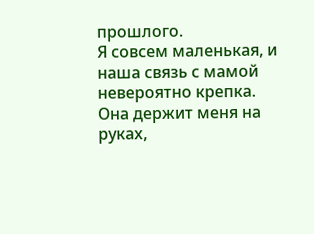прошлого.
Я совсем маленькая, и наша связь с мамой невероятно крепка. Она держит меня на руках,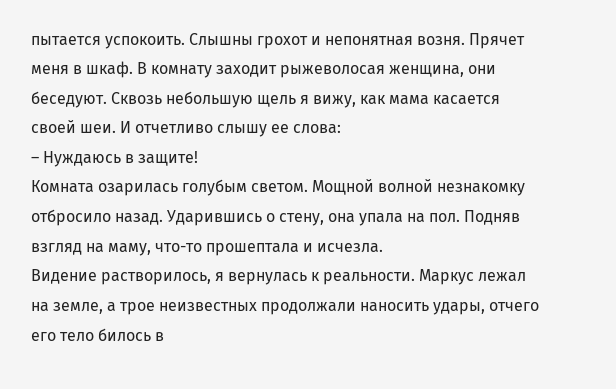пытается успокоить. Слышны грохот и непонятная возня. Прячет меня в шкаф. В комнату заходит рыжеволосая женщина, они беседуют. Сквозь небольшую щель я вижу, как мама касается своей шеи. И отчетливо слышу ее слова:
– Нуждаюсь в защите!
Комната озарилась голубым светом. Мощной волной незнакомку отбросило назад. Ударившись о стену, она упала на пол. Подняв взгляд на маму, что-то прошептала и исчезла.
Видение растворилось, я вернулась к реальности. Маркус лежал на земле, а трое неизвестных продолжали наносить удары, отчего его тело билось в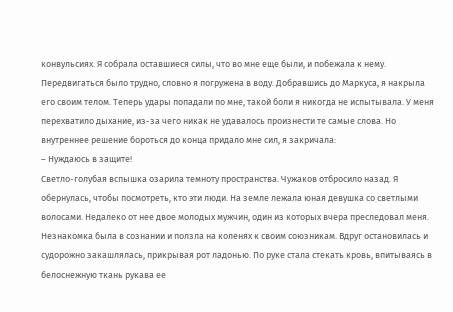конвульсиях. Я собрала оставшиеся силы, что во мне еще были, и побежала к нему. Передвигаться было трудно, словно я погружена в воду. Добравшись до Маркуса, я накрыла его своим телом. Теперь удары попадали по мне, такой боли я никогда не испытывала. У меня перехватило дыхание, из-за чего никак не удавалось произнести те самые слова. Но внутреннее решение бороться до конца придало мне сил, я закричала:
– Нуждаюсь в защите!
Светло-голубая вспышка озарила темноту пространства. Чужаков отбросило назад. Я обернулась, чтобы посмотреть, кто эти люди. На земле лежала юная девушка со светлыми волосами. Недалеко от нее двое молодых мужчин, один из которых вчера преследовал меня. Незнакомка была в сознании и ползла на коленях к своим союзникам. Вдруг остановилась и судорожно закашлялась, прикрывая рот ладонью. По руке стала стекать кровь, впитываясь в белоснежную ткань рукава ее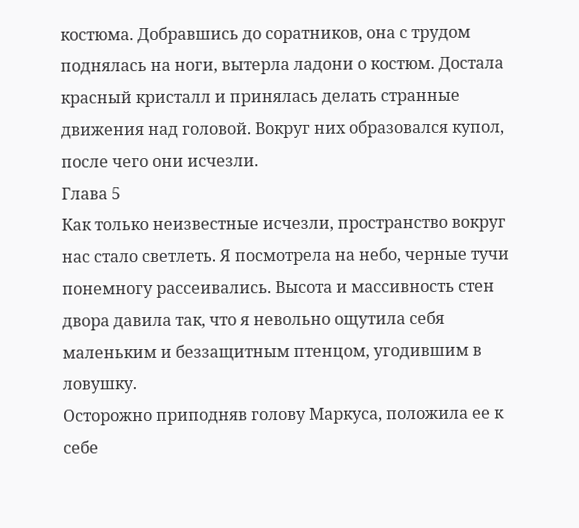костюма. Добравшись до соратников, она с трудом поднялась на ноги, вытерла ладони о костюм. Достала красный кристалл и принялась делать странные движения над головой. Вокруг них образовался купол, после чего они исчезли.
Глава 5
Как только неизвестные исчезли, пространство вокруг нас стало светлеть. Я посмотрела на небо, черные тучи понемногу рассеивались. Высота и массивность стен двора давила так, что я невольно ощутила себя маленьким и беззащитным птенцом, угодившим в ловушку.
Осторожно приподняв голову Маркуса, положила ее к себе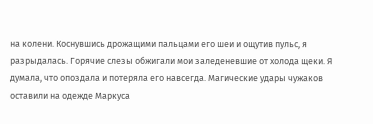на колени. Коснувшись дрожащими пальцами его шеи и ощутив пульс, я разрыдалась. Горячие слезы обжигали мои заледеневшие от холода щеки. Я думала, что опоздала и потеряла его навсегда. Магические удары чужаков оставили на одежде Маркуса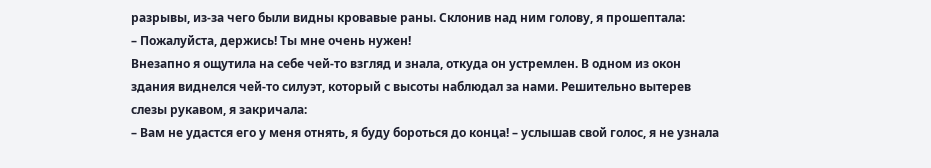разрывы, из-за чего были видны кровавые раны. Склонив над ним голову, я прошептала:
– Пожалуйста, держись! Ты мне очень нужен!
Внезапно я ощутила на себе чей-то взгляд и знала, откуда он устремлен. В одном из окон здания виднелся чей-то силуэт, который с высоты наблюдал за нами. Решительно вытерев слезы рукавом, я закричала:
– Вам не удастся его у меня отнять, я буду бороться до конца! – услышав свой голос, я не узнала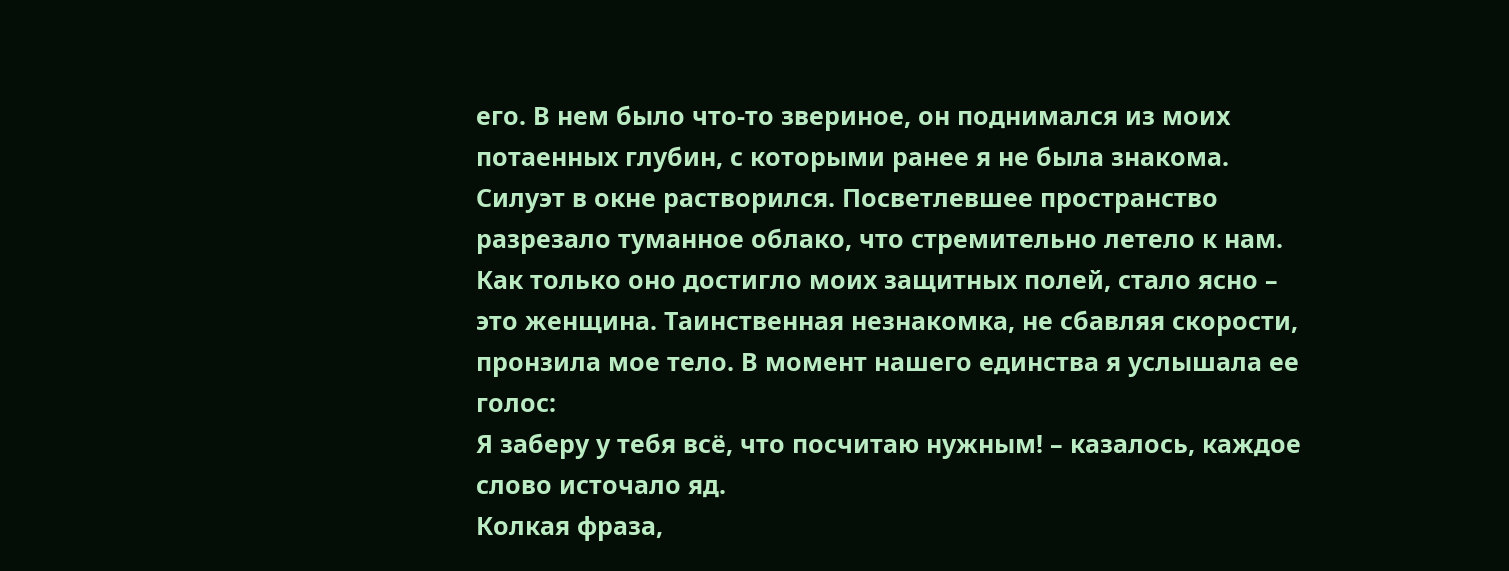его. В нем было что-то звериное, он поднимался из моих потаенных глубин, с которыми ранее я не была знакома.
Силуэт в окне растворился. Посветлевшее пространство разрезало туманное облако, что стремительно летело к нам. Как только оно достигло моих защитных полей, стало ясно – это женщина. Таинственная незнакомка, не сбавляя скорости, пронзила мое тело. В момент нашего единства я услышала ее голос:
Я заберу у тебя всё, что посчитаю нужным! – казалось, каждое слово источало яд.
Колкая фраза,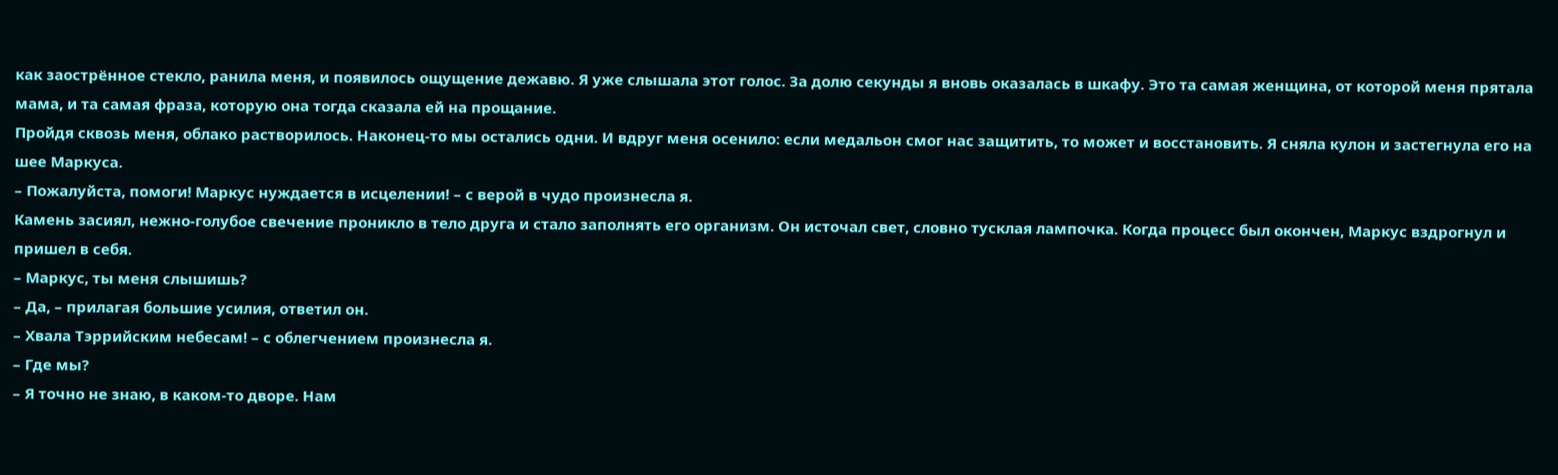как заострённое стекло, ранила меня, и появилось ощущение дежавю. Я уже слышала этот голос. За долю секунды я вновь оказалась в шкафу. Это та самая женщина, от которой меня прятала мама, и та самая фраза, которую она тогда сказала ей на прощание.
Пройдя сквозь меня, облако растворилось. Наконец-то мы остались одни. И вдруг меня осенило: если медальон смог нас защитить, то может и восстановить. Я сняла кулон и застегнула его на шее Маркуса.
– Пожалуйста, помоги! Маркус нуждается в исцелении! – с верой в чудо произнесла я.
Камень засиял, нежно-голубое свечение проникло в тело друга и стало заполнять его организм. Он источал свет, словно тусклая лампочка. Когда процесс был окончен, Маркус вздрогнул и пришел в себя.
– Маркус, ты меня слышишь?
– Да, – прилагая большие усилия, ответил он.
– Хвала Тэррийским небесам! – с облегчением произнесла я.
– Где мы?
– Я точно не знаю, в каком-то дворе. Нам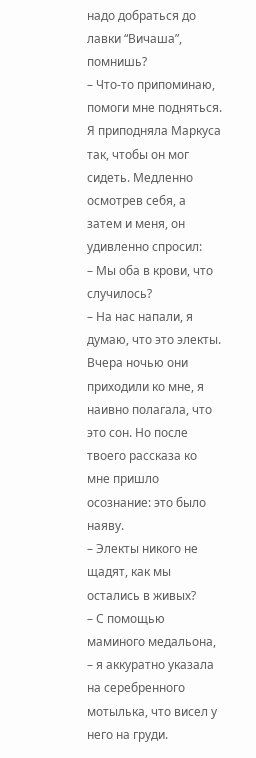надо добраться до лавки “Вичаша”, помнишь?
– Что-то припоминаю, помоги мне подняться.
Я приподняла Маркуса так, чтобы он мог сидеть. Медленно осмотрев себя, а затем и меня, он удивленно спросил:
– Мы оба в крови, что случилось?
– На нас напали, я думаю, что это электы. Вчера ночью они приходили ко мне, я наивно полагала, что это сон. Но после твоего рассказа ко мне пришло осознание: это было наяву.
– Электы никого не щадят, как мы остались в живых?
– С помощью маминого медальона, – я аккуратно указала на серебренного мотылька, что висел у него на груди.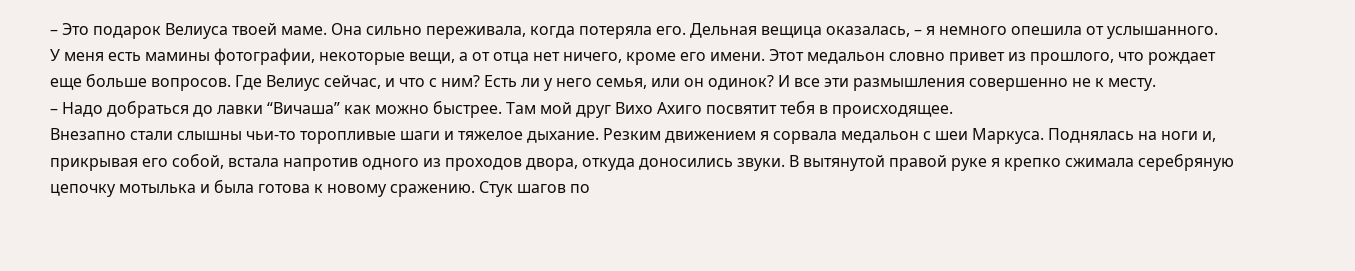– Это подарок Велиуса твоей маме. Она сильно переживала, когда потеряла его. Дельная вещица оказалась, – я немного опешила от услышанного.
У меня есть мамины фотографии, некоторые вещи, а от отца нет ничего, кроме его имени. Этот медальон словно привет из прошлого, что рождает еще больше вопросов. Где Велиус сейчас, и что с ним? Есть ли у него семья, или он одинок? И все эти размышления совершенно не к месту.
– Надо добраться до лавки “Вичаша” как можно быстрее. Там мой друг Вихо Ахиго посвятит тебя в происходящее.
Внезапно стали слышны чьи-то торопливые шаги и тяжелое дыхание. Резким движением я сорвала медальон с шеи Маркуса. Поднялась на ноги и, прикрывая его собой, встала напротив одного из проходов двора, откуда доносились звуки. В вытянутой правой руке я крепко сжимала серебряную цепочку мотылька и была готова к новому сражению. Стук шагов по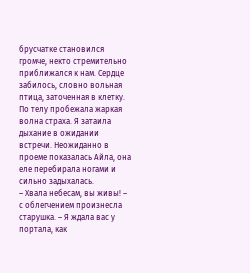брусчатке становился громче, некто стремительно приближался к нам. Сердце забилось, словно вольная птица, заточенная в клетку. По телу пробежала жаркая волна страха. Я затаила дыхание в ожидании встречи. Неожиданно в проеме показалась Айла, она еле перебирала ногами и сильно задыхалась.
– Хвала небесам, вы живы! – с облегчением произнесла старушка. – Я ждала вас у портала, как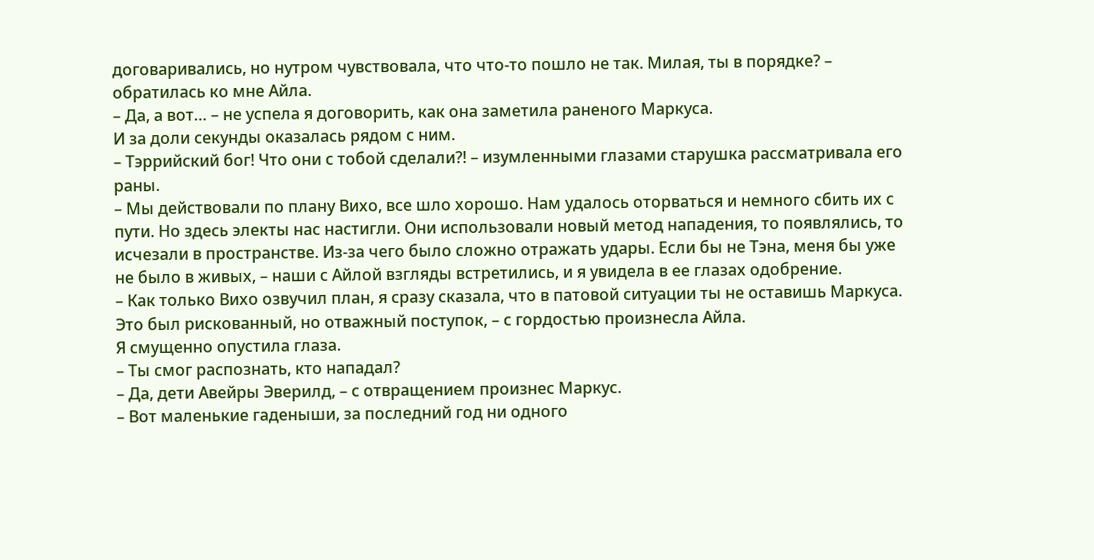договаривались, но нутром чувствовала, что что-то пошло не так. Милая, ты в порядке? – обратилась ко мне Айла.
– Да, а вот… – не успела я договорить, как она заметила раненого Маркуса.
И за доли секунды оказалась рядом с ним.
– Тэррийский бог! Что они с тобой сделали?! – изумленными глазами старушка рассматривала его раны.
– Мы действовали по плану Вихо, все шло хорошо. Нам удалось оторваться и немного сбить их с пути. Но здесь электы нас настигли. Они использовали новый метод нападения, то появлялись, то исчезали в пространстве. Из-за чего было сложно отражать удары. Если бы не Тэна, меня бы уже не было в живых, – наши с Айлой взгляды встретились, и я увидела в ее глазах одобрение.
– Как только Вихо озвучил план, я сразу сказала, что в патовой ситуации ты не оставишь Маркуса. Это был рискованный, но отважный поступок, – с гордостью произнесла Айла.
Я смущенно опустила глаза.
– Ты смог распознать, кто нападал?
– Да, дети Авейры Эверилд, – с отвращением произнес Маркус.
– Вот маленькие гаденыши, за последний год ни одного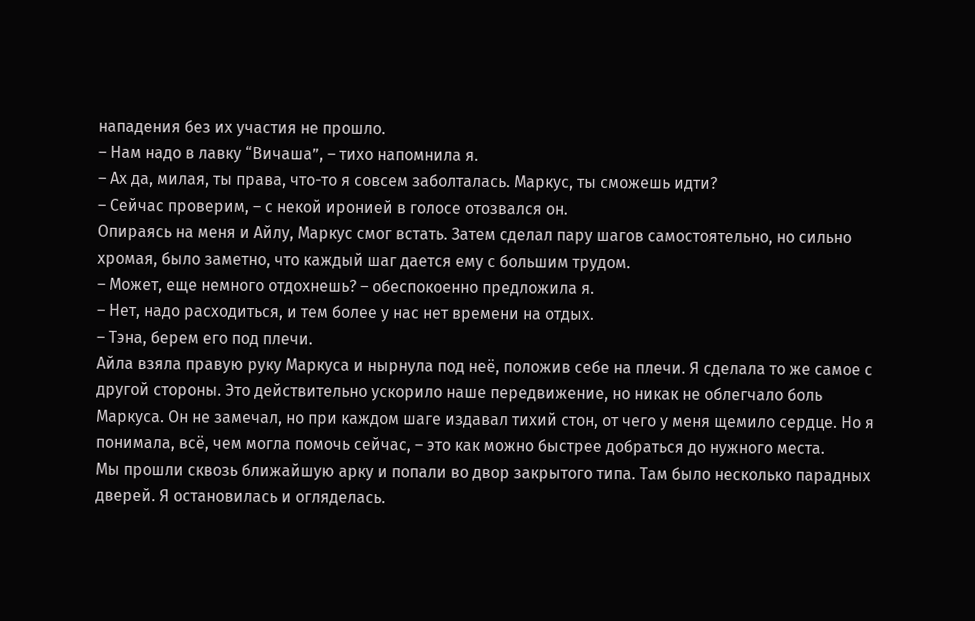нападения без их участия не прошло.
– Нам надо в лавку “Вичаша”, – тихо напомнила я.
– Ах да, милая, ты права, что-то я совсем заболталась. Маркус, ты сможешь идти?
– Сейчас проверим, – с некой иронией в голосе отозвался он.
Опираясь на меня и Айлу, Маркус смог встать. Затем сделал пару шагов самостоятельно, но сильно хромая, было заметно, что каждый шаг дается ему с большим трудом.
– Может, еще немного отдохнешь? – обеспокоенно предложила я.
– Нет, надо расходиться, и тем более у нас нет времени на отдых.
– Тэна, берем его под плечи.
Айла взяла правую руку Маркуса и нырнула под неё, положив себе на плечи. Я сделала то же самое с другой стороны. Это действительно ускорило наше передвижение, но никак не облегчало боль Маркуса. Он не замечал, но при каждом шаге издавал тихий стон, от чего у меня щемило сердце. Но я понимала, всё, чем могла помочь сейчас, – это как можно быстрее добраться до нужного места.
Мы прошли сквозь ближайшую арку и попали во двор закрытого типа. Там было несколько парадных дверей. Я остановилась и огляделась.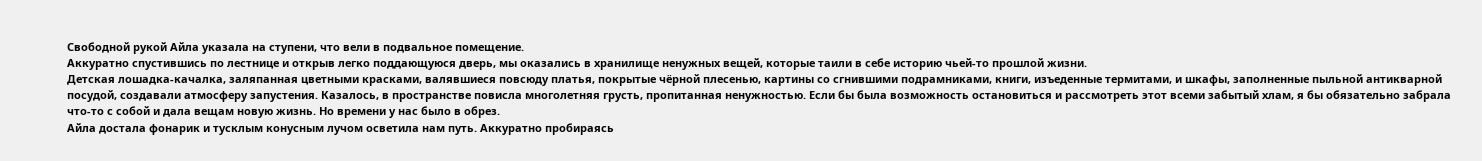Свободной рукой Айла указала на ступени, что вели в подвальное помещение.
Аккуратно спустившись по лестнице и открыв легко поддающуюся дверь, мы оказались в хранилище ненужных вещей, которые таили в себе историю чьей-то прошлой жизни.
Детская лошадка-качалка, заляпанная цветными красками, валявшиеся повсюду платья, покрытые чёрной плесенью, картины со сгнившими подрамниками, книги, изъеденные термитами, и шкафы, заполненные пыльной антикварной посудой, создавали атмосферу запустения. Казалось, в пространстве повисла многолетняя грусть, пропитанная ненужностью. Если бы была возможность остановиться и рассмотреть этот всеми забытый хлам, я бы обязательно забрала что-то с собой и дала вещам новую жизнь. Но времени у нас было в обрез.
Айла достала фонарик и тусклым конусным лучом осветила нам путь. Аккуратно пробираясь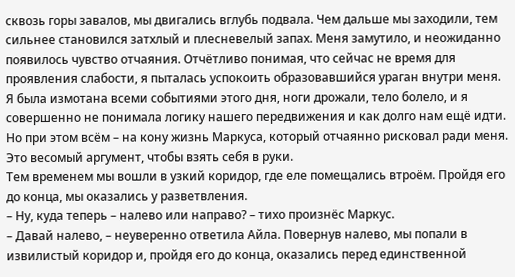сквозь горы завалов, мы двигались вглубь подвала. Чем дальше мы заходили, тем сильнее становился затхлый и плесневелый запах. Меня замутило, и неожиданно появилось чувство отчаяния. Отчётливо понимая, что сейчас не время для проявления слабости, я пыталась успокоить образовавшийся ураган внутри меня. Я была измотана всеми событиями этого дня, ноги дрожали, тело болело, и я совершенно не понимала логику нашего передвижения и как долго нам ещё идти. Но при этом всём – на кону жизнь Маркуса, который отчаянно рисковал ради меня. Это весомый аргумент, чтобы взять себя в руки.
Тем временем мы вошли в узкий коридор, где еле помещались втроём. Пройдя его до конца, мы оказались у разветвления.
– Ну, куда теперь – налево или направо? – тихо произнёс Маркус.
– Давай налево, – неуверенно ответила Айла. Повернув налево, мы попали в извилистый коридор и, пройдя его до конца, оказались перед единственной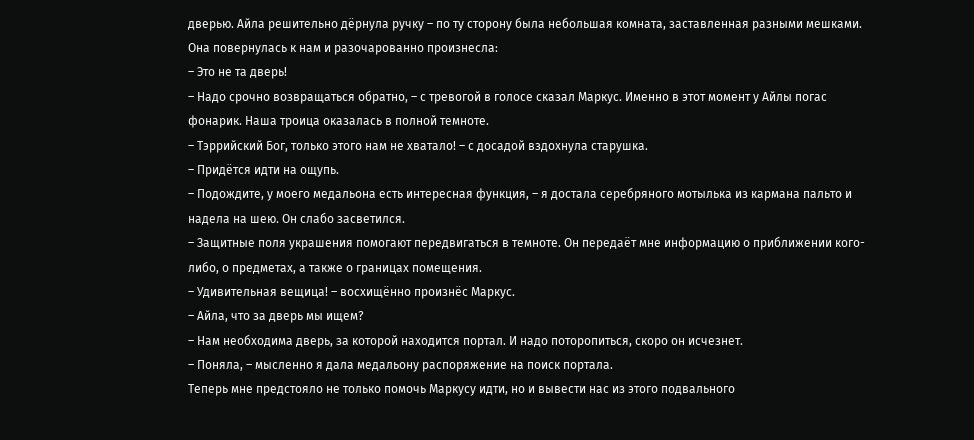дверью. Айла решительно дёрнула ручку – по ту сторону была небольшая комната, заставленная разными мешками. Она повернулась к нам и разочарованно произнесла:
– Это не та дверь!
– Надо срочно возвращаться обратно, – с тревогой в голосе сказал Маркус. Именно в этот момент у Айлы погас фонарик. Наша троица оказалась в полной темноте.
– Тэррийский Бог, только этого нам не хватало! – с досадой вздохнула старушка.
– Придётся идти на ощупь.
– Подождите, у моего медальона есть интересная функция, – я достала серебряного мотылька из кармана пальто и надела на шею. Он слабо засветился.
– Защитные поля украшения помогают передвигаться в темноте. Он передаёт мне информацию о приближении кого-либо, о предметах, а также о границах помещения.
– Удивительная вещица! – восхищённо произнёс Маркус.
– Айла, что за дверь мы ищем?
– Нам необходима дверь, за которой находится портал. И надо поторопиться, скоро он исчезнет.
– Поняла, – мысленно я дала медальону распоряжение на поиск портала.
Теперь мне предстояло не только помочь Маркусу идти, но и вывести нас из этого подвального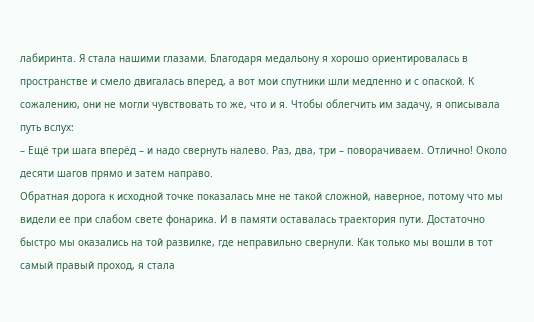лабиринта. Я стала нашими глазами. Благодаря медальону я хорошо ориентировалась в пространстве и смело двигалась вперед, а вот мои спутники шли медленно и с опаской. К сожалению, они не могли чувствовать то же, что и я. Чтобы облегчить им задачу, я описывала путь вслух:
– Ещё три шага вперёд – и надо свернуть налево. Раз, два, три – поворачиваем. Отлично! Около десяти шагов прямо и затем направо.
Обратная дорога к исходной точке показалась мне не такой сложной, наверное, потому что мы видели ее при слабом свете фонарика. И в памяти оставалась траектория пути. Достаточно быстро мы оказались на той развилке, где неправильно свернули. Как только мы вошли в тот самый правый проход, я стала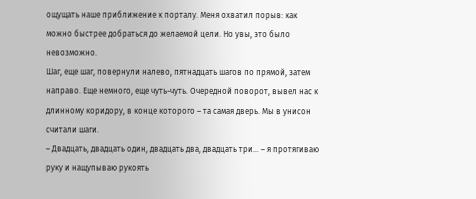ощущать наше приближение к порталу. Меня охватил порыв: как можно быстрее добраться до желаемой цели. Но увы, это было невозможно.
Шаг, еще шаг, повернули налево, пятнадцать шагов по прямой, затем направо. Еще немного, еще чуть-чуть. Очередной поворот, вывел нас к длинному коридору, в конце которого – та самая дверь. Мы в унисон считали шаги.
– Двадцать, двадцать один, двадцать два, двадцать три… – я протягиваю руку и нащупываю рукоять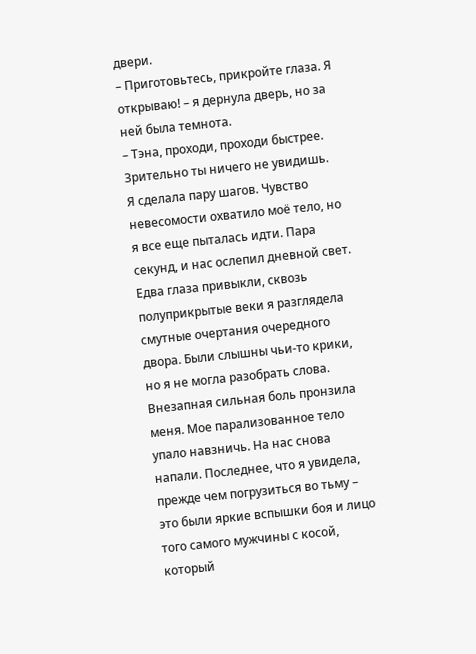двери.
– Приготовьтесь, прикройте глаза. Я открываю! – я дернула дверь, но за ней была темнота.
– Тэна, проходи, проходи быстрее. Зрительно ты ничего не увидишь.
Я сделала пару шагов. Чувство невесомости охватило моё тело, но я все еще пыталась идти. Пара секунд, и нас ослепил дневной свет. Едва глаза привыкли, сквозь полуприкрытые веки я разглядела смутные очертания очередного двора. Были слышны чьи-то крики, но я не могла разобрать слова. Внезапная сильная боль пронзила меня. Мое парализованное тело упало навзничь. На нас снова напали. Последнее, что я увидела, прежде чем погрузиться во тьму – это были яркие вспышки боя и лицо того самого мужчины с косой, который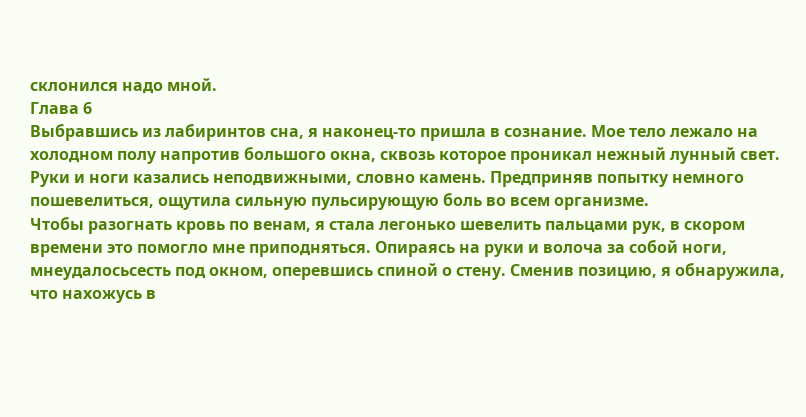склонился надо мной.
Глава 6
Выбравшись из лабиринтов сна, я наконец-то пришла в сознание. Мое тело лежало на холодном полу напротив большого окна, сквозь которое проникал нежный лунный свет.
Руки и ноги казались неподвижными, словно камень. Предприняв попытку немного пошевелиться, ощутила сильную пульсирующую боль во всем организме.
Чтобы разогнать кровь по венам, я стала легонько шевелить пальцами рук, в скором времени это помогло мне приподняться. Опираясь на руки и волоча за собой ноги, мнеудалосьсесть под окном, оперевшись спиной о стену. Сменив позицию, я обнаружила, что нахожусь в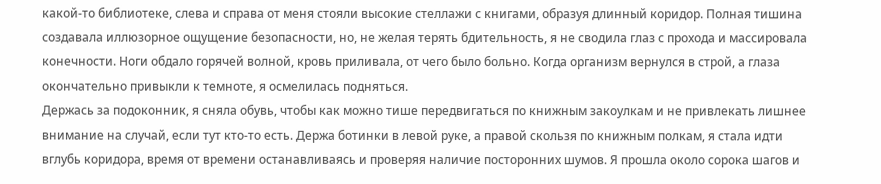какой-то библиотеке, слева и справа от меня стояли высокие стеллажи с книгами, образуя длинный коридор. Полная тишина создавала иллюзорное ощущение безопасности, но, не желая терять бдительность, я не сводила глаз с прохода и массировала конечности. Ноги обдало горячей волной, кровь приливала, от чего было больно. Когда организм вернулся в строй, а глаза окончательно привыкли к темноте, я осмелилась подняться.
Держась за подоконник, я сняла обувь, чтобы как можно тише передвигаться по книжным закоулкам и не привлекать лишнее внимание на случай, если тут кто-то есть. Держа ботинки в левой руке, а правой скользя по книжным полкам, я стала идти вглубь коридора, время от времени останавливаясь и проверяя наличие посторонних шумов. Я прошла около сорока шагов и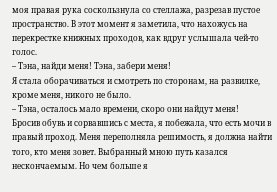моя правая рука соскользнула со стеллажа, разрезав пустое пространство. В этот момент я заметила, что нахожусь на перекрестке книжных проходов, как вдруг услышала чей-то голос.
– Тэна, найди меня! Тэна, забери меня!
Я стала оборачиваться и смотреть по сторонам, на развилке, кроме меня, никого не было.
– Тэна, осталось мало времени, скоро они найдут меня!
Бросив обувь и сорвавшись с места, я побежала, что есть мочи в правый проход. Меня переполняла решимость, я должна найти того, кто меня зовет. Выбранный мною путь казался нескончаемым. Но чем больше я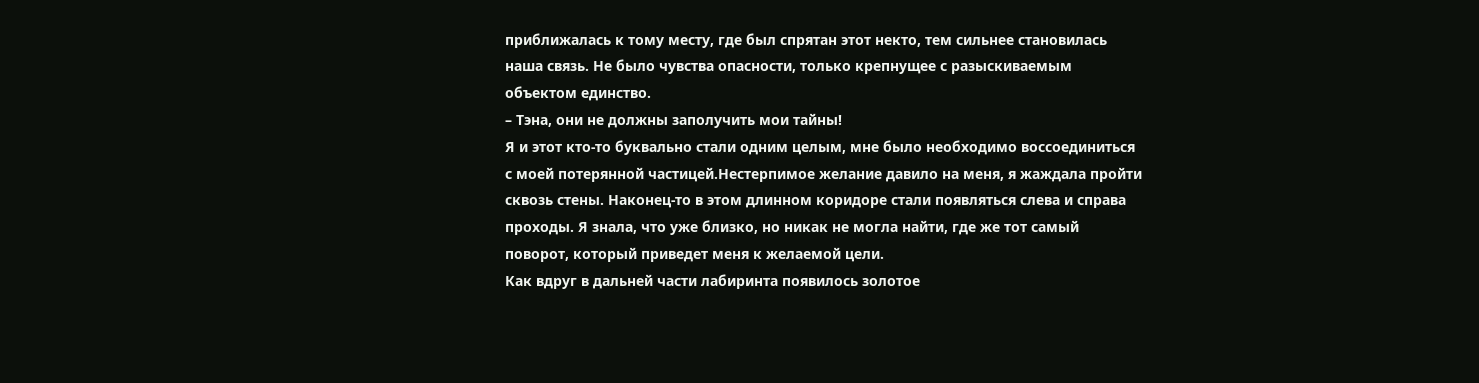приближалась к тому месту, где был спрятан этот некто, тем сильнее становилась наша связь. Не было чувства опасности, только крепнущее с разыскиваемым объектом единство.
– Тэна, они не должны заполучить мои тайны!
Я и этот кто-то буквально стали одним целым, мне было необходимо воссоединиться с моей потерянной частицей.Нестерпимое желание давило на меня, я жаждала пройти сквозь стены. Наконец-то в этом длинном коридоре стали появляться слева и справа проходы. Я знала, что уже близко, но никак не могла найти, где же тот самый поворот, который приведет меня к желаемой цели.
Как вдруг в дальней части лабиринта появилось золотое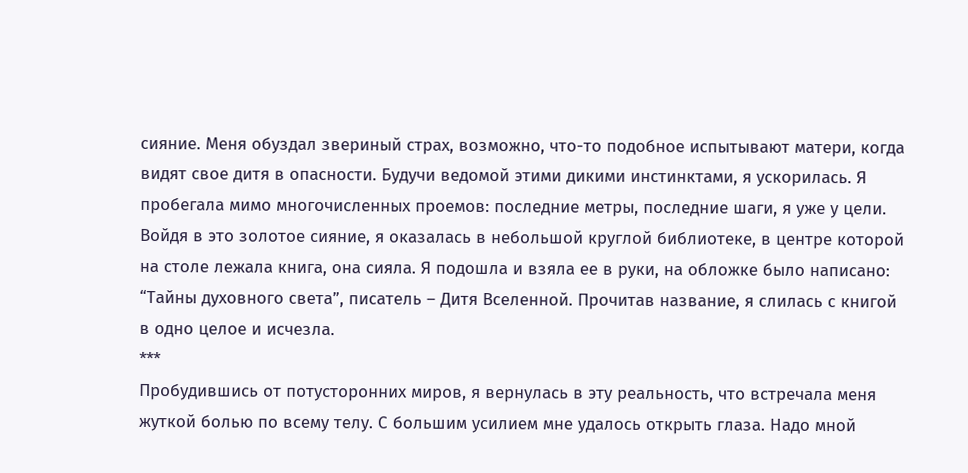сияние. Меня обуздал звериный страх, возможно, что-то подобное испытывают матери, когда видят свое дитя в опасности. Будучи ведомой этими дикими инстинктами, я ускорилась. Я пробегала мимо многочисленных проемов: последние метры, последние шаги, я уже у цели. Войдя в это золотое сияние, я оказалась в небольшой круглой библиотеке, в центре которой на столе лежала книга, она сияла. Я подошла и взяла ее в руки, на обложке было написано: “Тайны духовного света”, писатель – Дитя Вселенной. Прочитав название, я слилась с книгой в одно целое и исчезла.
***
Пробудившись от потусторонних миров, я вернулась в эту реальность, что встречала меня жуткой болью по всему телу. С большим усилием мне удалось открыть глаза. Надо мной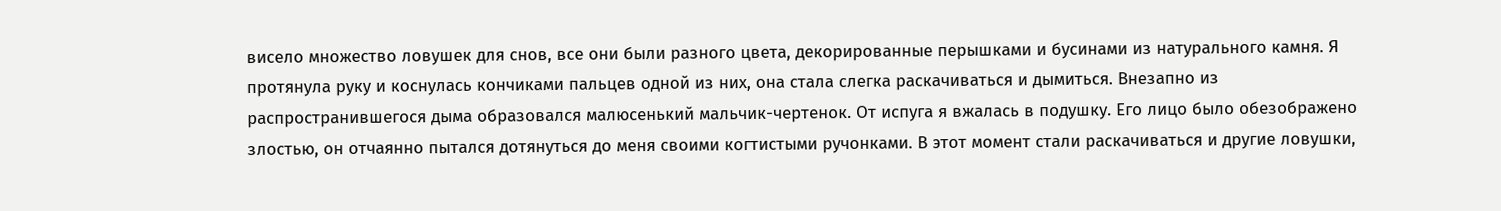висело множество ловушек для снов, все они были разного цвета, декорированные перышками и бусинами из натурального камня. Я протянула руку и коснулась кончиками пальцев одной из них, она стала слегка раскачиваться и дымиться. Внезапно из распространившегося дыма образовался малюсенький мальчик-чертенок. От испуга я вжалась в подушку. Его лицо было обезображено злостью, он отчаянно пытался дотянуться до меня своими когтистыми ручонками. В этот момент стали раскачиваться и другие ловушки,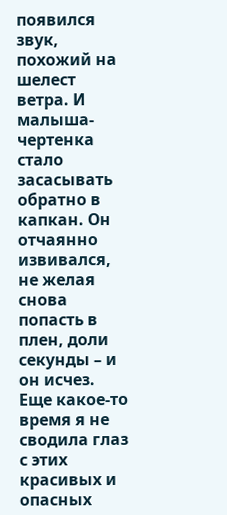появился звук, похожий на шелест ветра. И малыша-чертенка стало засасывать обратно в капкан. Он отчаянно извивался, не желая снова попасть в плен, доли секунды – и он исчез. Еще какое-то время я не сводила глаз с этих красивых и опасных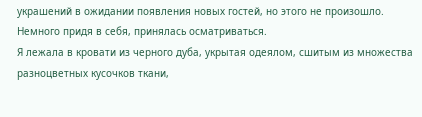украшений в ожидании появления новых гостей, но этого не произошло. Немного придя в себя, принялась осматриваться.
Я лежала в кровати из черного дуба, укрытая одеялом, сшитым из множества разноцветных кусочков ткани,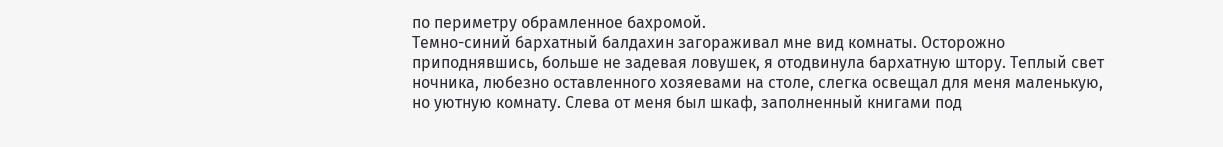по периметру обрамленное бахромой.
Темно-синий бархатный балдахин загораживал мне вид комнаты. Осторожно приподнявшись, больше не задевая ловушек, я отодвинула бархатную штору. Теплый свет ночника, любезно оставленного хозяевами на столе, слегка освещал для меня маленькую, но уютную комнату. Слева от меня был шкаф, заполненный книгами под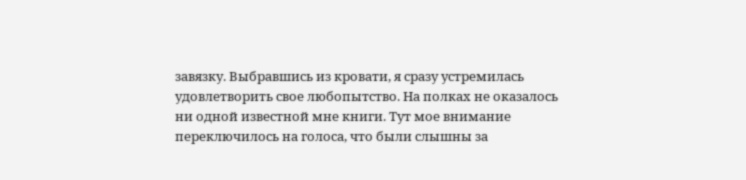завязку. Выбравшись из кровати, я сразу устремилась удовлетворить свое любопытство. На полках не оказалось ни одной известной мне книги. Тут мое внимание переключилось на голоса, что были слышны за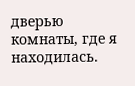дверью комнаты, где я находилась.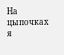На цыпочках я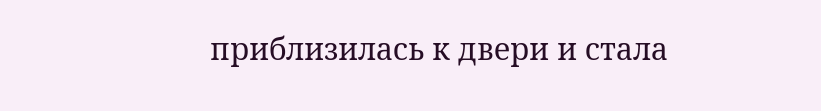приблизилась к двери и стала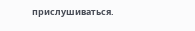прислушиваться.